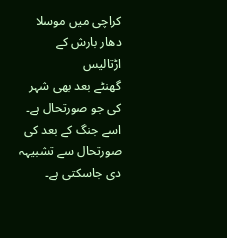کراچی میں موسلا دھار بارش کے اڑتالیس
گھنٹے بعد بھی شہر کی جو صورتحال ہے۔ اسے جنگ کے بعد کی صورتحال سے تشبیہہ
دی جاسکتی ہے۔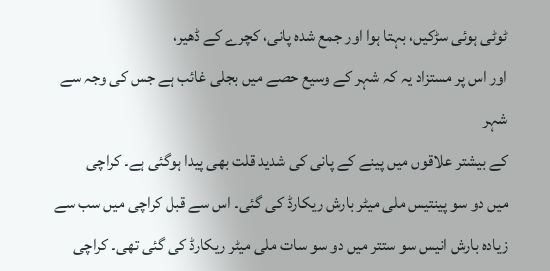ٹوٹی ہوئی سڑکیں، بہتا ہوا اور جمع شدہ پانی، کچرے کے ڈھیر،
اور اس پر مستزاد یہ کہ شہر کے وسیع حصے میں بجلی غائب ہے جس کی وجہ سے شہر
کے بیشتر علاقوں میں پینے کے پانی کی شدید قلت بھی پیدا ہوگئی ہے۔ کراچی
میں دو سو پینتیس ملی میٹر بارش ریکارڈ کی گئی۔ اس سے قبل کراچی میں سب سے
زیادہ بارش انیس سو ستتر میں دو سو سات ملی میٹر ریکارڈ کی گئی تھی۔ کراچی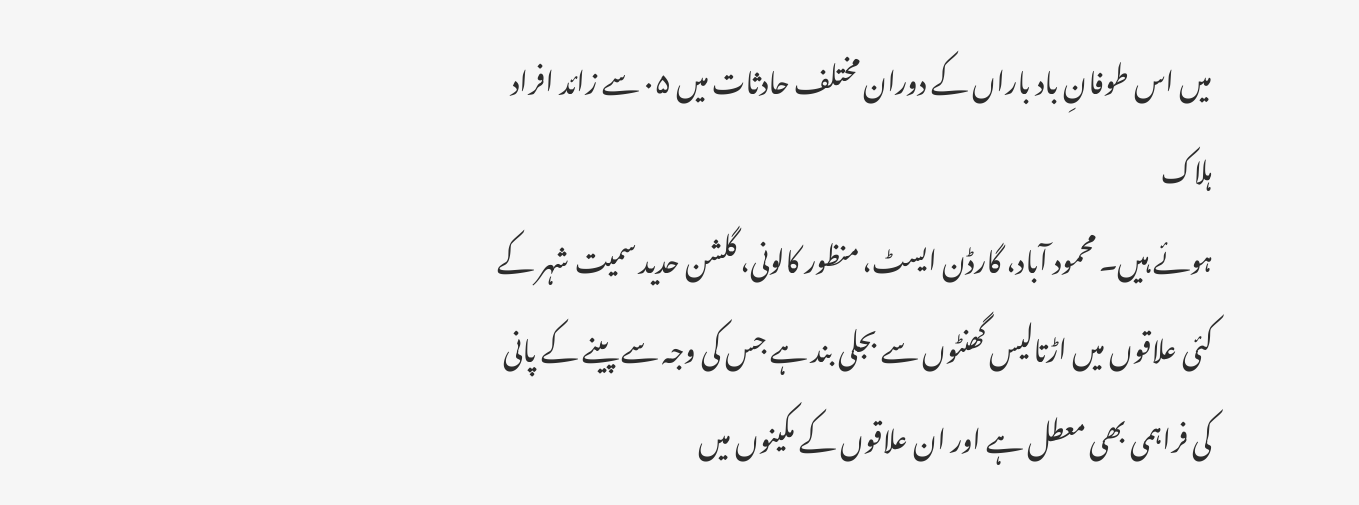میں اس طوفانِ باد باراں کے دوران مختلف حادثات میں ۰۵ سے زائد افراد ہلاک
ہوئے ہیں۔ محمود آباد، گارڈن ایسٹ، منظور کالونی، گلشن حدید سمیت شہر کے
کئی علاقوں میں اڑتالیس گھنٹوں سے بجلی بند ہے جس کی وجہ سے پینے کے پانی
کی فراہمی بھی معطل ہے اور ان علاقوں کے مکینوں میں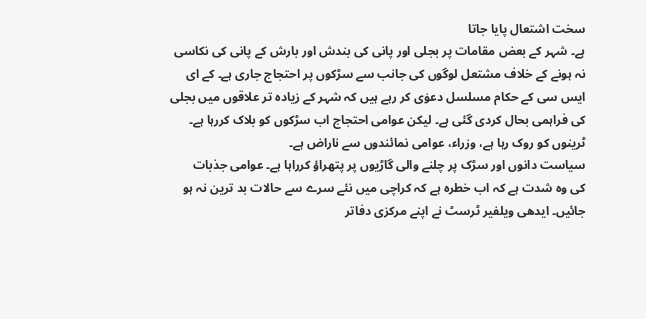سخت اشتعال پایا جاتا
ہے۔ شہر کے بعض مقامات پر بجلی اور پانی کی بندش اور بارش کے پانی کی نکاسی
نہ ہونے کے خلاف مشتعل لوگوں کی جانب سے سڑکوں پر احتجاج جاری ہے۔ کے ای
ایس سی کے حکام مسلسل دعوٰی کر رہے ہیں کہ شہر کے زیادہ تر علاقوں میں بجلی
کی فراہمی بحال کردی گئی ہے۔ لیکن عوامی احتجاج اب سڑکوں کو بلاک کررہا ہے۔
ٹرینوں کو روک رہا ہے، وزراء، عوامی نمائندوں سے ناراض ہے۔
سیاست دانوں اور سڑک پر چلنے والی گاڑیوں پر پتھراؤ کرراہا ہے۔ عوامی جذبات
کی وہ شدت ہے کہ اب خطرہ ہے کہ کراچی میں نئے سرے سے حالات بد ترین نہ ہو
جائیں۔ ایدھی ویلفیر ٹرسٹ نے اپنے مرکزی دفاتر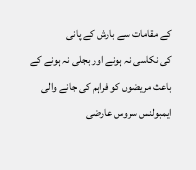کے مقامات سے بارش کے پانی
کی نکاسی نہ ہونے اور بجلی نہ ہونے کے باعث مریضوں کو فراہم کی جانے والی
ایمبولنس سروس عارضی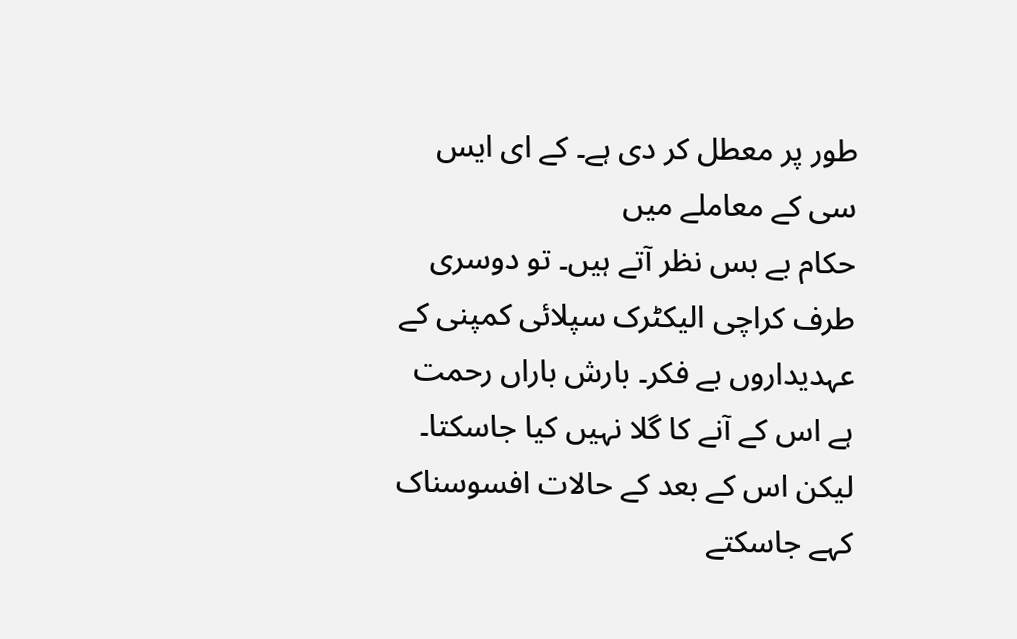طور پر معطل کر دی ہے۔ کے ای ایس سی کے معاملے میں
حکام بے بس نظر آتے ہیں۔ تو دوسری طرف کراچی الیکٹرک سپلائی کمپنی کے
عہدیداروں بے فکر۔ بارش باراں رحمت ہے اس کے آنے کا گلا نہیں کیا جاسکتا۔
لیکن اس کے بعد کے حالات افسوسناک کہے جاسکتے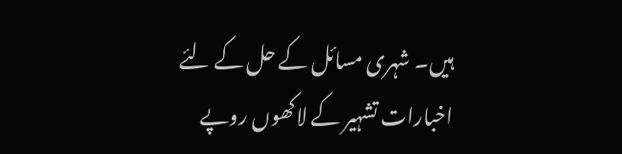ہیں۔ شہری مسائل کے حل کے لئے
اخبارات تشہیر کے لاکھوں روپے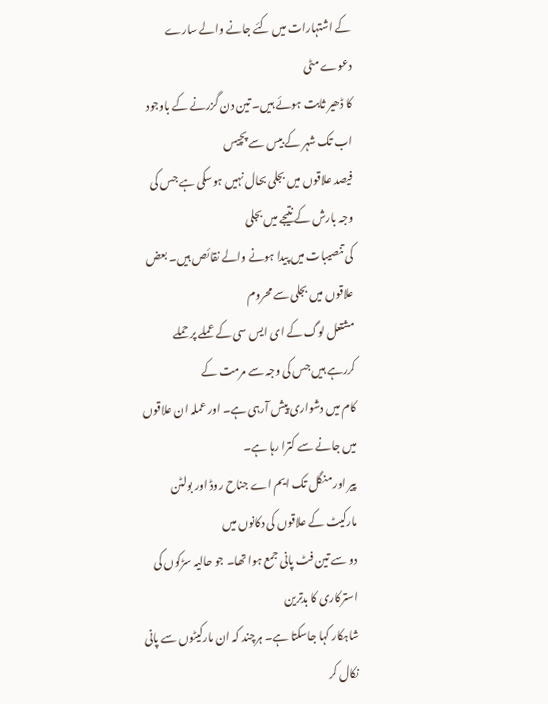کے اشتہارات میں کئے جانے والے سارے دعوے مٹی
کا ڈھیر ثابت ہوئے ہیں۔ تین دن گزرنے کے باوجود اب تک شہر کے بیس سے پچیس
فیصد علاقوں میں بجلی بحال نہیں ہوسکی ہے جس کی وجہ بارش کے نتیجے میں بجلی
کی تنصیبات میں پیدا ہونے والے نقائص ہیں۔ بعض علاقوں میں بجلی سے محروم
مشتعل لوگ کے ای ایس سی کے عملے پر حملے کررہے ہیں جس کی وجہ سے مرمت کے
کام میں دشواری پیش آرہی ہے۔ اور عملہ ان علاقوں میں جانے سے کترا رہا ہے۔
پیر اور منگل تک ایم اے جناح روڈ اور بولٹن مارکیٹ کے علاقوں کی دکانوں میں
دو سے تین فٹ پانی جمع ہوا تھا۔ جو حالیہ سڑکوں کی استرکاری کا بدترین
شاہکار کہا جاسکتا ہے۔ ہرچند کہ ان مارکیٹوں سے پانی نکال کر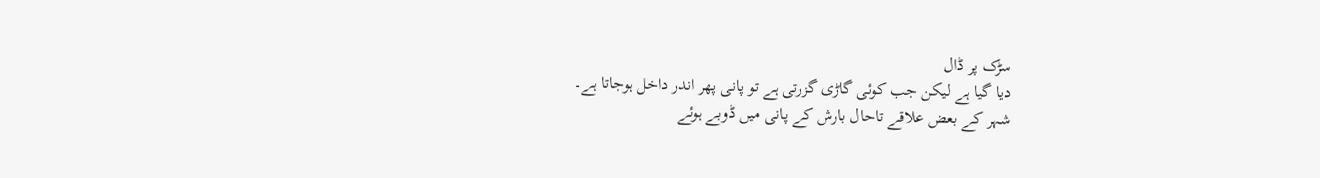سڑک پر ڈال
دیا گیا ہے لیکن جب کوئی گاڑی گزرتی ہے تو پانی پھر اندر داخل ہوجاتا ہے۔
شہر کے بعض علاقے تاحال بارش کے پانی میں ڈوبے ہوئے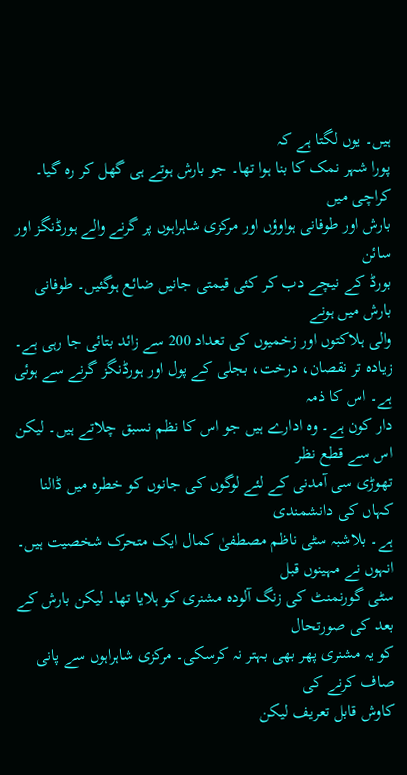ہیں۔ یوں لگتا ہے کہ
پورا شہر نمک کا بنا ہوا تھا۔ جو بارش ہوتے ہی گھل کر رہ گیا۔ کراچی میں
بارش اور طوفانی ہواوؤں اور مرکزی شاہراہوں پر گرنے والے ہورڈنگز اور سائن
بورڈ کے نیچے دب کر کئی قیمتی جانیں ضائع ہوگئیں۔ طوفانی بارش میں ہونے
والی ہلاکتوں اور زخمیوں کی تعداد 200 سے زائد بتائی جا رہی ہے۔
زیادہ تر نقصان، درخت، بجلی کے پول اور ہورڈنگز گرنے سے ہوئی ہے۔ اس کا ذمہ
دار کون ہے۔ وہ ادارے ہیں جو اس کا نظم نسبق چلاتے ہیں۔ لیکن اس سے قطع نظر
تھوڑی سی آمدنی کے لئے لوگوں کی جانوں کو خطرہ میں ڈالنا کہاں کی دانشمندی
ہے۔ بلاشبہ سٹی ناظم مصطفیٰ کمال ایک متحرک شخصیت ہیں۔ انہوں نے مہینوں قبل
سٹی گورنمنٹ کی زنگ آلودہ مشنری کو ہلایا تھا۔ لیکن بارش کے بعد کی صورتحال
کو یہ مشنری پھر بھی بہتر نہ کرسکی۔ مرکزی شاہراہوں سے پانی صاف کرنے کی
کاوش قابل تعریف لیکن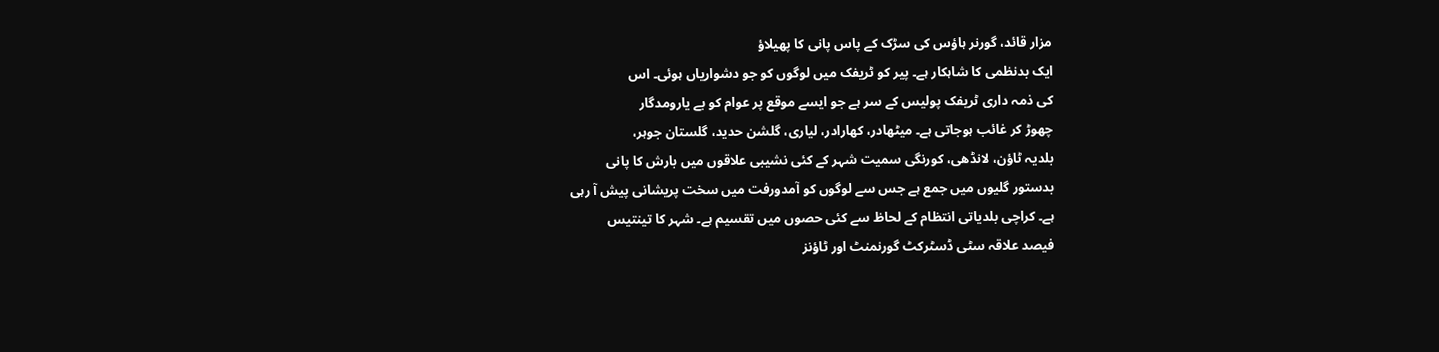مزار قائد، گورنر ہاؤس کی سڑک کے پاس پانی کا پھیلاؤ
ایک بدنظمی کا شاہکار ہے۔ پیر کو ٹریفک میں لوگوں کو جو دشواریاں ہوئی۔ اس
کی ذمہ داری ٹریفک پولیس کے سر ہے جو ایسے موقع پر عوام کو بے یارومدگار
چھوڑ کر غائب ہوجاتی ہے۔ میٹھادر، کھارادر، لیاری، گلشن حدید، گلستان جوہر،
بلدیہ ٹاؤن، لانڈھی، کورنگی سمیت شہر کے کئی نشیبی علاقوں میں بارش کا پانی
بدستور گلیوں میں جمع ہے جس سے لوگوں کو آمدورفت میں سخت پریشانی پیش آ رہی
ہے۔ کراچی بلدیاتی انتظام کے لحاظ سے کئی حصوں میں تقسیم ہے۔ شہر کا تینتیس
فیصد علاقہ سٹی ڈسٹرکٹ گورنمنٹ اور ٹاؤنز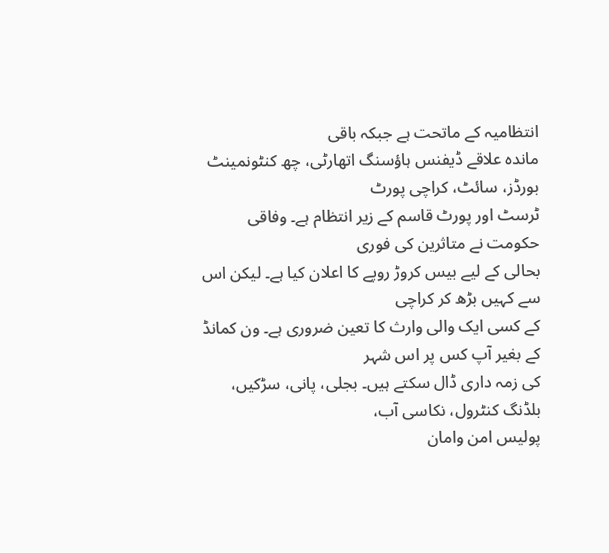انتظامیہ کے ماتحت ہے جبکہ باقی
ماندہ علاقے ڈیفنس ہاؤسنگ اتھارٹی، چھ کنٹونمینٹ بورڈز، سائٹ، کراچی پورٹ
ٹرسٹ اور پورٹ قاسم کے زیر انتظام ہے۔ وفاقی حکومت نے متاثرین کی فوری
بحالی کے لیے بیس کروڑ روپے کا اعلان کیا ہے۔ لیکن اس سے کہیں بڑھ کر کراچی
کے کسی ایک والی وارث کا تعین ضروری ہے۔ ون کمانڈ کے بغیر آپ کس پر اس شہر
کی زمہ داری ڈال سکتے ہیں۔ بجلی، پانی، سڑکیں، بلڈنگ کنٹرول، نکاسی آب،
پولیس امن وامان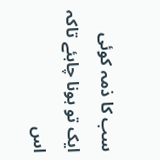سب کا ذمہ کوئی ایک تو ہونا چاہئے تاکہ اس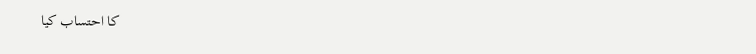کا احتساب کیا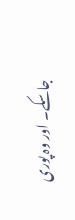جاسکے۔ اور وہ پوری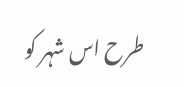طرح اس شہر کو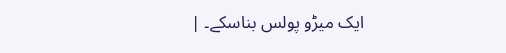ایک میڑو پولس بناسکے۔ |